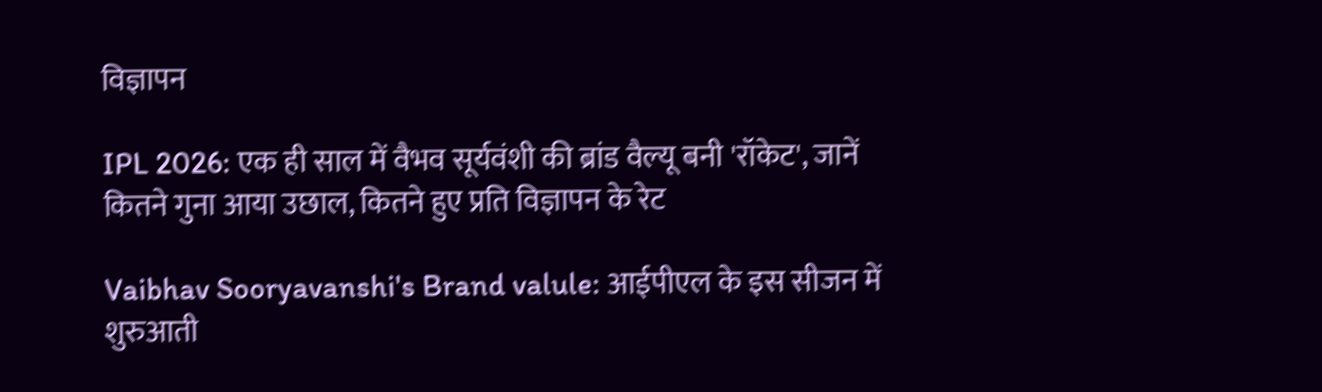विज्ञापन

IPL 2026: एक ही साल में वैभव सूर्यवंशी की ब्रांड वैल्यू बनी 'रॉकेट', जानें कितने गुना आया उछाल, कितने हुए प्रति विज्ञापन के रेट

Vaibhav Sooryavanshi's Brand valule: आईपीएल के इस सीजन में शुरुआती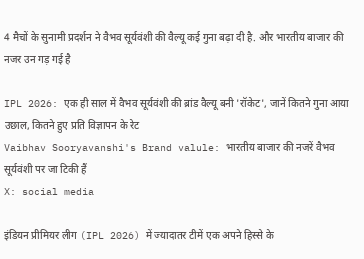4 मैचों के सुनामी प्रदर्शन ने वैभव सूर्यवंशी की वैल्यू कई गुना बढ़ा दी है. और भारतीय बाजार की नजर उन गड़ गई है

IPL 2026: एक ही साल में वैभव सूर्यवंशी की ब्रांड वैल्यू बनी 'रॉकेट', जानें कितने गुना आया उछाल, कितने हुए प्रति विज्ञापन के रेट
Vaibhav Sooryavanshi's Brand valule: भारतीय बाजार की नजरें वैभव सूर्यवंशी पर जा टिकी हैं
X: social media

इंडियन प्रीमियर लीग (IPL 2026) में ज्यादातर टीमें एक अपने हिस्से के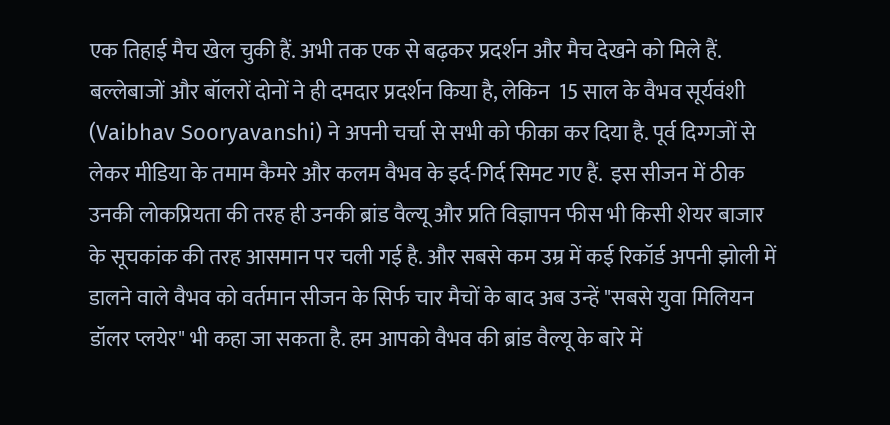एक तिहाई मैच खेल चुकी हैं. अभी तक एक से बढ़कर प्रदर्शन और मैच देखने को मिले हैं. बल्लेबाजों और बॉलरों दोनों ने ही दमदार प्रदर्शन किया है, लेकिन  15 साल के वैभव सूर्यवंशी (Vaibhav Sooryavanshi) ने अपनी चर्चा से सभी को फीका कर दिया है. पूर्व दिग्गजों से लेकर मीडिया के तमाम कैमरे और कलम वैभव के इर्द-गिर्द सिमट गए हैं.  इस सीजन में ठीक उनकी लोकप्रियता की तरह ही उनकी ब्रांड वैल्यू और प्रति विज्ञापन फीस भी किसी शेयर बाजार के सूचकांक की तरह आसमान पर चली गई है. और सबसे कम उम्र में कई रिकॉर्ड अपनी झोली में डालने वाले वैभव को वर्तमान सीजन के सिर्फ चार मैचों के बाद अब उन्हें "सबसे युवा मिलियन डॉलर प्लयेर" भी कहा जा सकता है. हम आपको वैभव की ब्रांड वैल्यू के बारे में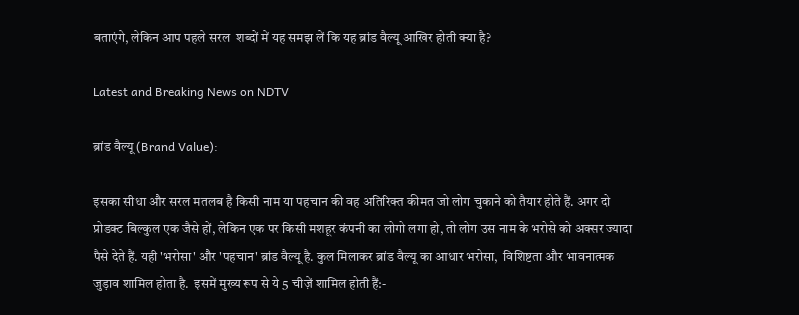बताएंगे, लेकिन आप पहले सरल  शब्दों में यह समझ लें कि यह ब्रांड वैल्यू आखिर होती क्या है?

Latest and Breaking News on NDTV

ब्रांड वैल्यू (Brand Value):

इसका सीधा और सरल मतलब है किसी नाम या पहचान की वह अतिरिक्त कीमत जो लोग चुकाने को तैयार होते हैं. अगर दो प्रोडक्ट बिल्कुल एक जैसे हों, लेकिन एक पर किसी मशहूर कंपनी का लोगो लगा हो, तो लोग उस नाम के भरोसे को अक्सर ज्यादा पैसे देते हैं. यही 'भरोसा' और 'पहचान' ब्रांड वैल्यू है. कुल मिलाकर ब्रांड वैल्यू का आधार भरोसा,  विशिष्टता और भावनात्मक जुड़ाव शामिल होता है.  इसमें मुख्य रूप से ये 5 चीज़ें शामिल होती हैं:-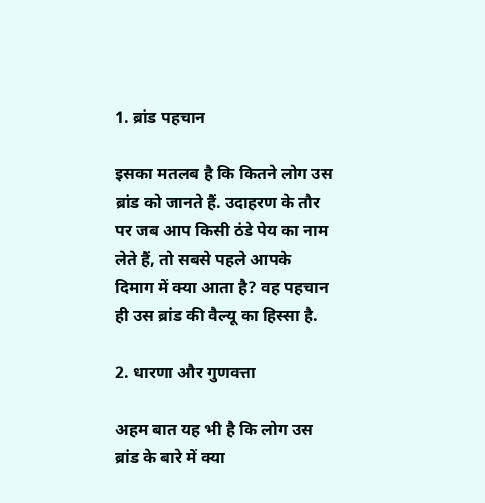1. ब्रांड पहचान

इसका मतलब है कि कितने लोग उस ब्रांड को जानते हैं. उदाहरण के तौर पर जब आप किसी ठंडे पेय का नाम लेते हैं, तो सबसे पहले आपके दिमाग में क्या आता है? वह पहचान ही उस ब्रांड की वैल्यू का हिस्सा है.

2. धारणा और गुणवत्ता

अहम बात यह भी है कि लोग उस ब्रांड के बारे में क्या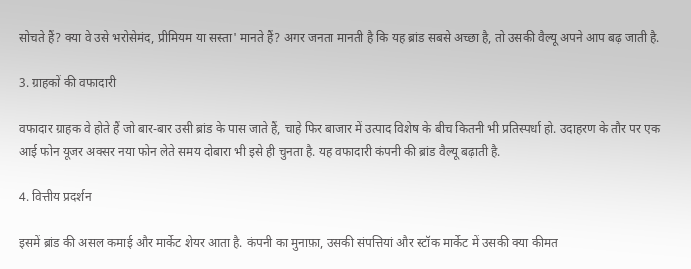सोचते हैं? क्या वे उसे भरोसेमंद, प्रीमियम या सस्ता' मानते हैं? अगर जनता मानती है कि यह ब्रांड सबसे अच्छा है, तो उसकी वैल्यू अपने आप बढ़ जाती है.

3. ग्राहकों की वफादारी

वफादार ग्राहक वे होते हैं जो बार-बार उसी ब्रांड के पास जाते हैं, चाहे फिर बाजार में उत्पाद विशेष के बीच कितनी भी प्रतिस्पर्धा हो. उदाहरण के तौर पर एक आई फोन यूजर अक्सर नया फोन लेते समय दोबारा भी इसे ही चुनता है. यह वफादारी कंपनी की ब्रांड वैल्यू बढ़ाती है.

4. वित्तीय प्रदर्शन

इसमें ब्रांड की असल कमाई और मार्केट शेयर आता है. कंपनी का मुनाफ़ा, उसकी संपत्तियां और स्टॉक मार्केट में उसकी क्या कीमत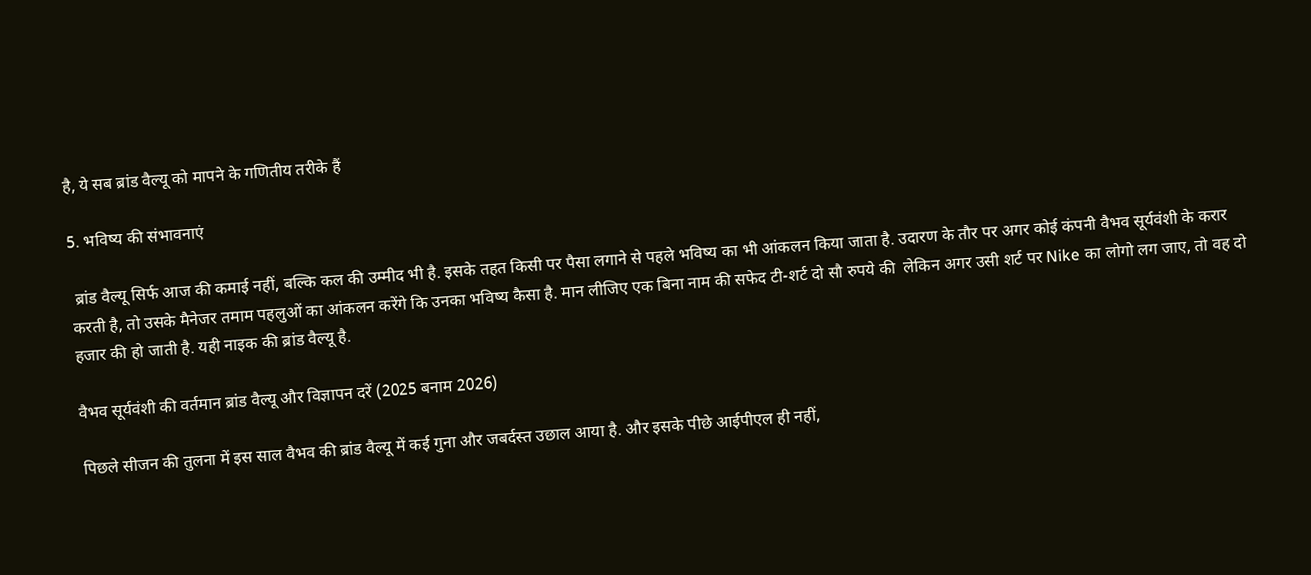है, ये सब ब्रांड वैल्यू को मापने के गणितीय तरीके हैं

5. भविष्य की संभावनाएं

 ब्रांड वैल्यू सिर्फ आज की कमाई नहीं, बल्कि कल की उम्मीद भी है. इसके तहत किसी पर पैसा लगाने से पहले भविष्य का भी आंकलन किया जाता है. उदारण के तौर पर अगर कोई कंपनी वैभव सूर्यवंशी के करार करती है, तो उसके मैनेजर तमाम पहलुओं का आंकलन करेंगे कि उनका भविष्य कैसा है. मान लीजिए एक बिना नाम की सफेद टी-शर्ट दो सौ रुपये की  लेकिन अगर उसी शर्ट पर Nike का लोगो लग जाए, तो वह दो हजार की हो जाती है. यही नाइक की ब्रांड वैल्यू है.

वैभव सूर्यवंशी की वर्तमान ब्रांड वैल्यू और विज्ञापन दरें (2025 बनाम 2026)

पिछले सीजन की तुलना में इस साल वैभव की ब्रांड वैल्यू में कई गुना और जबर्दस्त उछाल आया है. और इसके पीछे आईपीएल ही नहीं,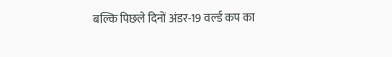बल्कि पिछले दिनों अंडर-19 वर्ल्ड कप का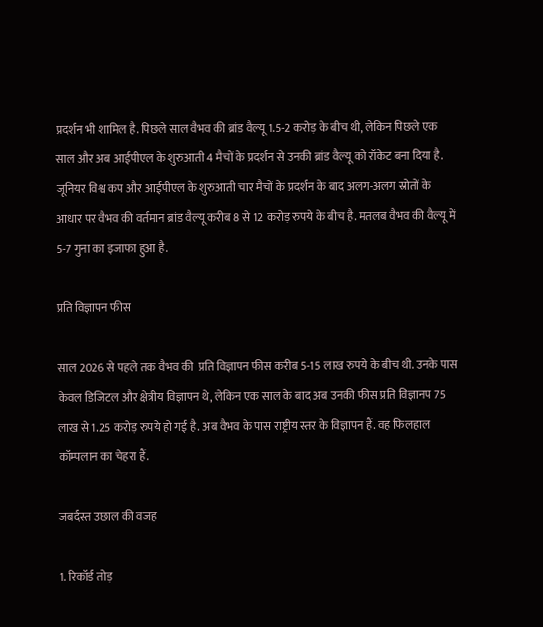प्रदर्शन भी शामिल है. पिछले साल वैभव की ब्रांड वैल्यू 1.5-2 करोड़ के बीच थी, लेकिन पिछले एक साल और अब आईपीएल के शुरुआती 4 मैचों के प्रदर्शन से उनकी ब्रांड वैल्यू को रॉकेट बना दिया है. जूनियर विश्व कप और आईपीएल के शुरुआती चार मैचों के प्रदर्शन के बाद अलग-अलग स्रोतों के आधार पर वैभव की वर्तमान ब्रांड वैल्यू करीब 8 से 12 करोड़ रुपये के बीच है. मतलब वैभव की वैल्यू में 5-7 गुना का इजाफा हुआ है.

प्रति विज्ञापन फीस

साल 2026 से पहले तक वैभव की  प्रति विज्ञापन फीस करीब 5-15 लाख रुपये के बीच थी. उनके पास केवल डिजिटल और क्षेत्रीय विज्ञापन थे, लेकिन एक साल के बाद अब उनकी फीस प्रति विज्ञानप 75 लाख से 1.25 करोड़ रुपये हो गई है. अब वैभव के पास राष्ट्रीय स्तर के विज्ञापन हैं. वह फिलहाल कॉम्पलान का चेहरा हैं.

जबर्दस्त उछाल की वजह

1. रिकॉर्ड तोड़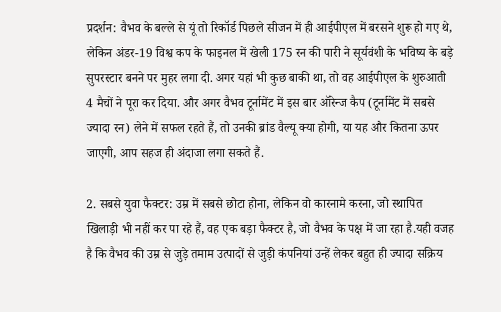प्रदर्शन: वैभव के बल्ले से यूं तो रिकॉर्ड पिछले सीजन में ही आईपीएल में बरसने शुरू हो गए थे, लेकिन अंडर-19 विश्व कप के फाइनल में खेली 175 रन की पारी ने सूर्यवंशी के भविष्य के बड़े सुपरस्टार बनने पर मुहर लगा दी. अगर यहां भी कुछ बाकी था, तो वह आईपीएल के शुरुआती 4 मैचों ने पूरा कर दिया. और अगर वैभव टूर्नामेंट में इस बार ऑरेन्ज कैप (टूर्नामेंट में सबसे ज्यादा रन) लेने में सफल रहते हैं, तो उनकी ब्रांड वैल्यू क्या होगी, या यह और कितना ऊपर जाएगी, आप सहज ही अंदाजा लगा सकते हैं.

2. सबसे युवा फैक्टर: उम्र में सबसे छोटा होना, लेकिन वो कारनामे करना, जो स्थापित खिलाड़ी भी नहीं कर पा रहे हैं, वह एक बड़ा फैक्टर है, जो वैभव के पक्ष में जा रहा है.यही वजह है कि वैभव की उम्र से जुड़े तमाम उत्पादों से जुड़ी कंपनियां उन्हें लेकर बहुत ही ज्यादा सक्रिय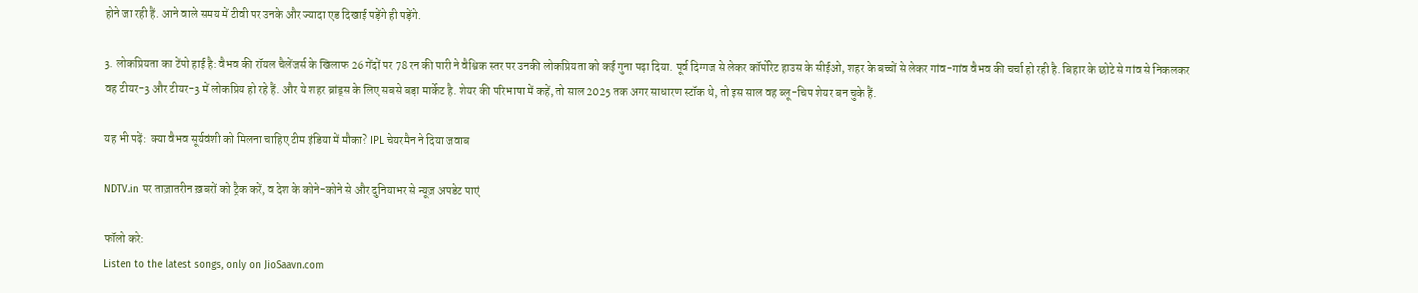होने जा रही हैं. आने वाले समय में टीवी पर उनके और ज्यादा एड दिखाई पड़ेंगे ही पड़ेंगे.

3. लोकप्रियता का टेंपो हाई है: वैभव की रॉयल चैलेंजर्स के खिलाफ 26 गेंदों पर 78 रन की पारी ने वैश्विक स्तर पर उनकी लोकप्रियता को कई गुना पढ़ा दिया. पूर्व दिग्गज से लेकर कॉर्पोरेट हाउस के सीईओ, शहर के बच्चों से लेकर गांव-गांव वैभव की चर्चा हो रही है. बिहार के छोटे से गांव से निकलकर वह टीयर-3 और टीयर-3 में लोकप्रिय हो रहे हैं. और ये शहर ब्रांड्स के लिए सबसे बड़ा मार्केट है. शेयर की परिभाषा में कहें, तो साल 2025 तक अगर साधारण स्टॉक थे, तो इस साल वह ब्लू-चिप शेयर बन चुके हैं.

यह भी पढ़ें:  क्या वैभव सूर्यवंशी को मिलना चाहिए टीम इंडिया में मौका? IPL चेयरमैन ने दिया जवाब

NDTV.in पर ताज़ातरीन ख़बरों को ट्रैक करें, व देश के कोने-कोने से और दुनियाभर से न्यूज़ अपडेट पाएं

फॉलो करे:
Listen to the latest songs, only on JioSaavn.com